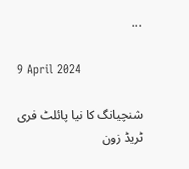...

9 April 2024

شنچیانگ کا نیا پائلٹ فری ٹریڈ زون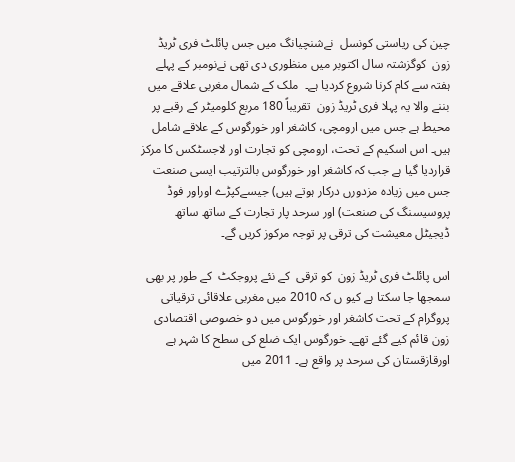چین کی ریاستی کونسل  نےشنچیانگ میں جس پائلٹ فری ٹریڈ زون  کوگزشتہ سال اکتوبر میں منظوری دی تھی نےنومبر کے پہلے ہفتہ سے کام کرنا شروع کردیا ہے۔  ملک کے شمال مغربی علاقے میں بننے والا یہ پہلا فری ٹریڈ زون  تقریباً 180 مربع کلومیٹر کے رقبے پر محیط ہے جس میں ارومچی، کاشغر اور خورگوس کے علاقے شامل ہیں۔ اس اسکیم کے تحت، ارومچی کو تجارت اور لاجسٹکس کا مرکز قراردیا گیا ہے جب کہ کاشغر اور خورگوس بالترتیب ایسی صنعت جس میں زیادہ مزدورں درکار ہوتے ہیں) جیسےکپڑے اوراور فوڈ پروسیسنگ کی صنعت) اور سرحد پار تجارت کے ساتھ ساتھ ڈیجیٹل معیشت کی ترقی پر توجہ مرکوز کریں گے۔

اس پائلٹ فری ٹریڈ زون  کو ترقی  کے نئے پروجکٹ  کے طور پر بھی سمجھا جا سکتا ہے کیو ں کہ 2010 میں مغربی علاقائی ترقیاتی پروگرام کے تحت کاشغر اور خورگوس میں دو خصوصی اقتصادی زون قائم کیے گئے تھے۔ خورگوس ایک ضلع کی سطح کا شہر ہے اورقازقستان کی سرحد پر واقع ہے۔ 2011 میں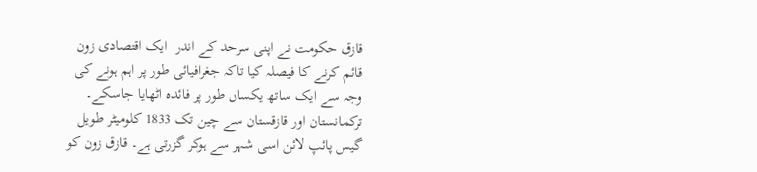قازق حکومت نے اپنی سرحد کے اندر  ایک اقتصادی زون قائم کرنے کا فیصلہ کیا تاکہ جغرافیائی طور پر اہم ہونے کی وجہ سے ایک ساتھ یکساں طور پر فائدہ اٹھایا جاسکے۔ ترکمانستان اور قازقستان سے چین تک 1833 کلومیٹر طویل گیس پائپ لائن اسی شہر سے ہوکر گزرتی ہے۔ قازق زون کو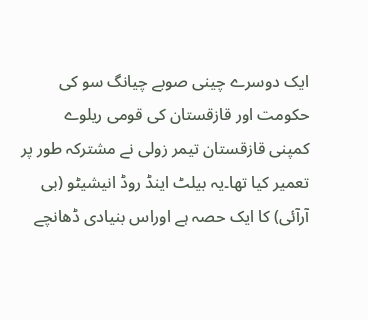ایک دوسرے چینی صوبے چیانگ سو کی حکومت اور قازقستان کی قومی ریلوے کمپنی قازقستان تیمر زولی نے مشترکہ طور پر تعمیر کیا تھا۔یہ بیلٹ اینڈ روڈ انیشیٹو (بی آرآئی) کا ایک حصہ ہے اوراس بنیادی ڈھانچے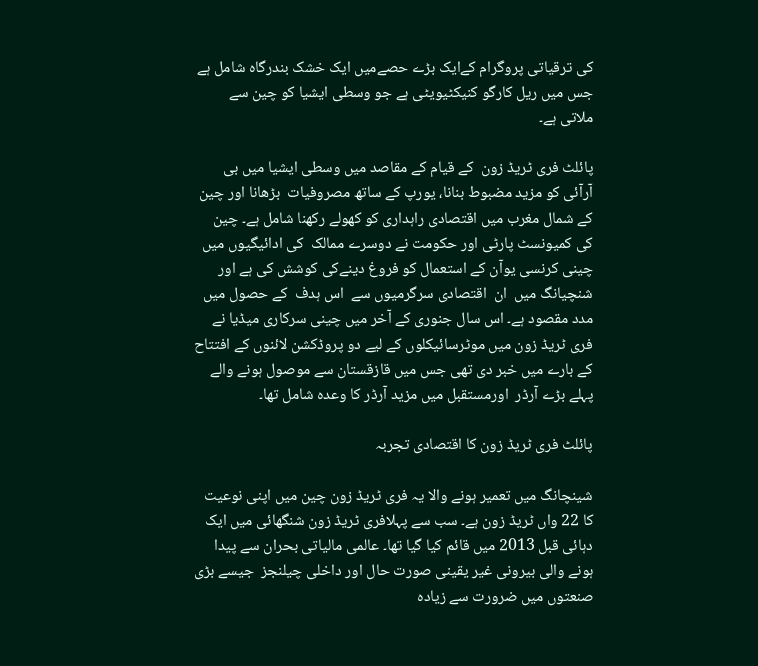کی ترقیاتی پروگرام کےایک بڑے حصےمیں ایک خشک بندرگاہ شامل ہے جس میں ریل کارگو کنیکٹیویٹی ہے جو وسطی ایشیا کو چین سے ملاتی ہے۔

پائلٹ فری ٹریڈ زون  کے قیام کے مقاصد میں وسطی ایشیا میں بی آرآئی کو مزید مضبوط بنانا، یورپ کے ساتھ مصروفیات  بڑھانا اور چین کے شمال مغرب میں اقتصادی راہداری کو کھولے رکھنا شامل ہے۔ چین کی کمیونسٹ پارٹی اور حکومت نے دوسرے ممالک  کی ادائیگیوں میں چینی کرنسی یوآن کے استعمال کو فروغ دینےکی کوشش کی ہے اور شنچیانگ میں  ان  اقتصادی سرگرمیوں سے  اس ہدف  کے حصول میں مدد مقصود ہے۔ اس سال جنوری کے آخر میں چینی سرکاری میڈیا نے فری ٹریڈ زون میں موٹرسائیکلوں کے لیے دو پروڈکشن لائنوں کے افتتاح کے بارے میں خبر دی تھی جس میں قازقستان سے موصول ہونے والے پہلے بڑے آرڈر  اورمستقبل میں مزید آرڈر کا وعدہ شامل تھا۔

پائلٹ فری ٹریڈ زون کا اقتصادی تجربہ

شینچانگ میں تعمیر ہونے والا یہ فری ٹریڈ زون چین میں اپنی نوعیت کا 22 واں ٹریڈ زون ہے۔ سب سے پہلافری ٹریڈ زون شنگھائی میں ایک دہائی قبل 2013 میں قائم کیا گیا تھا۔ عالمی مالیاتی بحران سے پیدا ہونے والی بیرونی غیر یقینی صورت حال اور داخلی چیلنجز  جیسے بڑی صنعتوں میں ضرورت سے زیادہ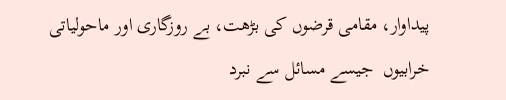پیداوار، مقامی قرضوں کی بڑھت، بے روزگاری اور ماحولیاتی خرابیوں  جیسے مسائل سے نبرد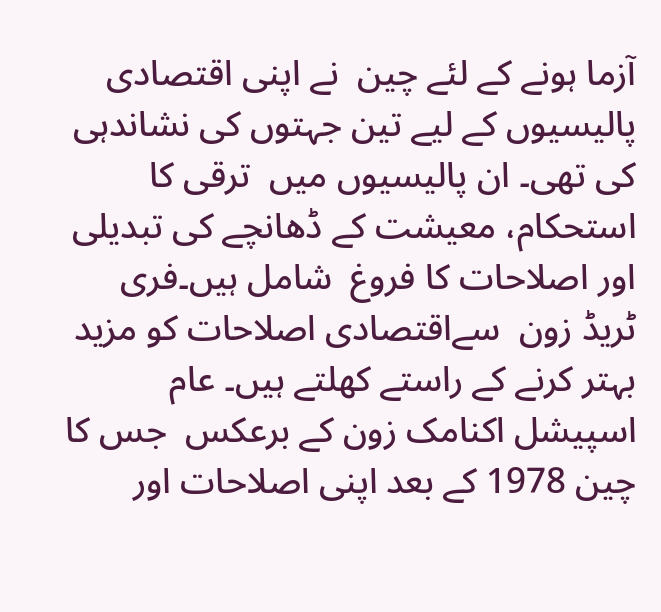آزما ہونے کے لئے چین  نے اپنی اقتصادی پالیسیوں کے لیے تین جہتوں کی نشاندہی کی تھی۔ ان پالیسیوں میں  ترقی کا استحکام، معیشت کے ڈھانچے کی تبدیلی اور اصلاحات کا فروغ  شامل ہیں۔فری ٹریڈ زون  سےاقتصادی اصلاحات کو مزید بہتر کرنے کے راستے کھلتے ہیں۔ عام اسپیشل اکنامک زون کے برعکس  جس کا چین 1978 کے بعد اپنی اصلاحات اور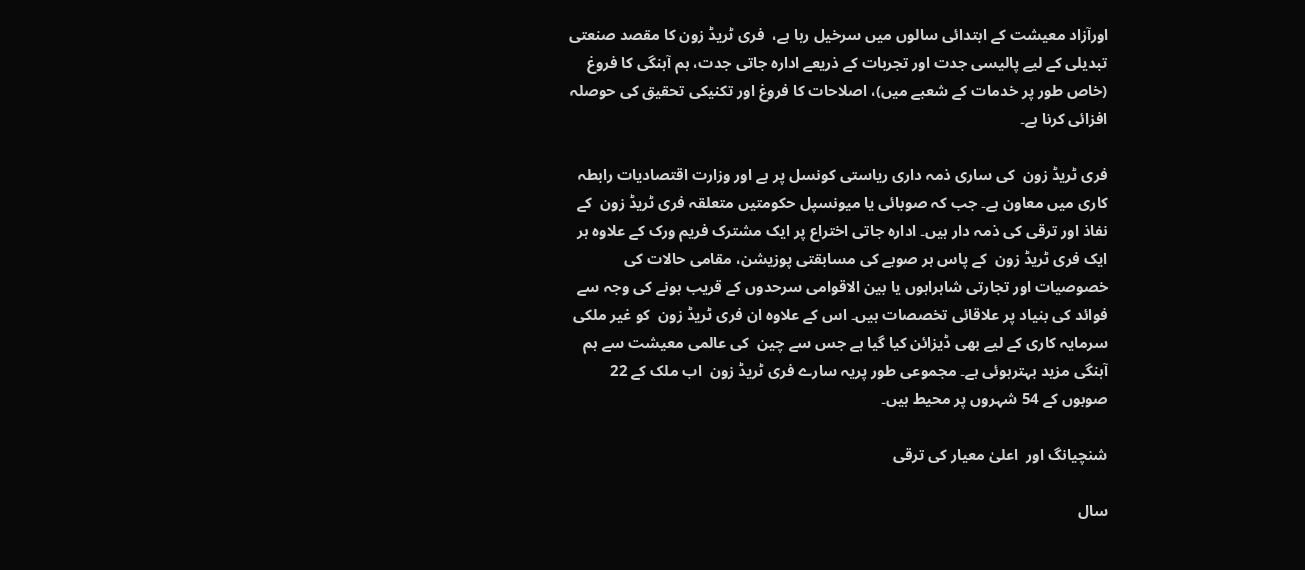اورآزاد معیشت کے ابتدائی سالوں میں سرخیل رہا ہے،  فری ٹریڈ زون کا مقصد صنعتی تبدیلی کے لیے پالیسی جدت اور تجربات کے ذریعے ادارہ جاتی جدت، ہم آہنگی کا فروغ (خاص طور پر خدمات کے شعبے میں)، اصلاحات کا فروغ اور تکنیکی تحقیق کی حوصلہ افزائی کرنا ہے۔

فری ٹریڈ زون  کی ساری ذمہ داری ریاستی کونسل پر ہے اور وزارت اقتصادیات رابطہ کاری میں معاون ہے۔ جب کہ صوبائی یا میونسپل حکومتیں متعلقہ فری ٹریڈ زون  کے نفاذ اور ترقی کی ذمہ دار ہیں۔ ادارہ جاتی اختراع پر ایک مشترک فریم ورک کے علاوہ ہر ایک فری ٹریڈ زون  کے پاس ہر صوبے کی مسابقتی پوزیشن، مقامی حالات کی خصوصیات اور تجارتی شاہراہوں یا بین الاقوامی سرحدوں کے قریب ہونے کی وجہ سے فوائد کی بنیاد پر علاقائی تخصصات ہیں۔ اس کے علاوہ ان فری ٹریڈ زون  کو غیر ملکی سرمایہ کاری کے لیے بھی ڈیزائن کیا گیا ہے جس سے چین  کی عالمی معیشت سے ہم آہنگی مزید بہترہوئی ہے۔ مجموعی طور پریہ سارے فری ٹریڈ زون  اب ملک کے 22 صوبوں کے 54 شہروں پر محیط ہیں۔

شنچیانگ اور  اعلیٰ معیار کی ترقی

سال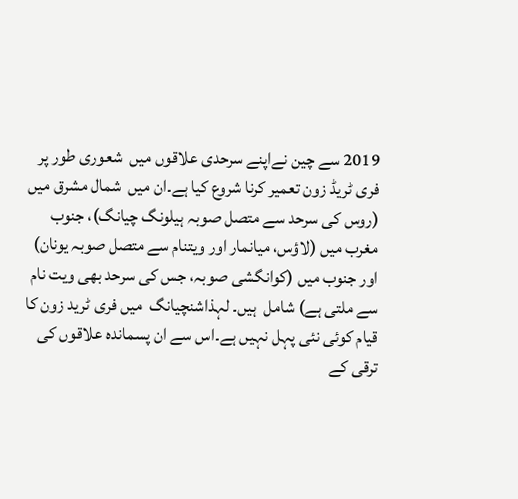2019 سے چین نےاپنے سرحدی علاقوں میں  شعوری طور پر فری ٹریڈ زون تعمیر کرنا شروع کیا ہے۔ان میں  شمال مشرق میں (روس کی سرحد سے متصل صوبہ ہیلونگ چیانگ)، جنوب مغرب میں (لاؤس، میانمار اور ویتنام سے متصل صوبہ یونان) اور جنوب میں (کوانگشی صوبہ، جس کی سرحد بھی ویت نام سے ملتی ہے) شامل  ہیں۔ لہذاشنچیانگ  میں فری ٹرید زون کا قیام کوئی نئی پہل نہیں ہے۔اس سے ان پسماندہ علاقوں کی ترقی کے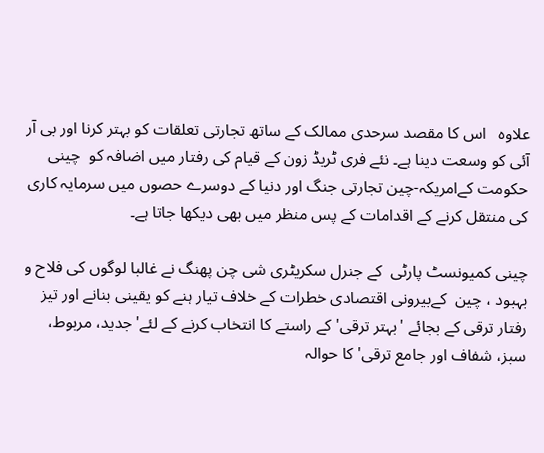علاوہ   اس کا مقصد سرحدی ممالک کے ساتھ تجارتی تعلقات کو بہتر کرنا اور بی آر آئی کو وسعت دینا ہے۔ نئے فری ٹریڈ زون کے قیام کی رفتار میں اضافہ کو  چینی حکومت کےامریکہ-چین تجارتی جنگ اور دنیا کے دوسرے حصوں میں سرمایہ کاری کی منتقل کرنے کے اقدامات کے پس منظر میں بھی دیکھا جاتا ہے۔

چینی کمیونسٹ پارٹی  کے جنرل سکریٹری شی چن پھنگ نے غالبا لوگوں کی فلاح و بہبود ، چین  کےبیرونی اقتصادی خطرات کے خلاف تیار ہنے کو یقینی بنانے اور تیز رفتار ترقی کے بجائے 'بہتر ترقی' کے راستے کا انتخاب کرنے کے لئے'جدید، مربوط، سبز، شفاف اور جامع ترقی' کا حوالہ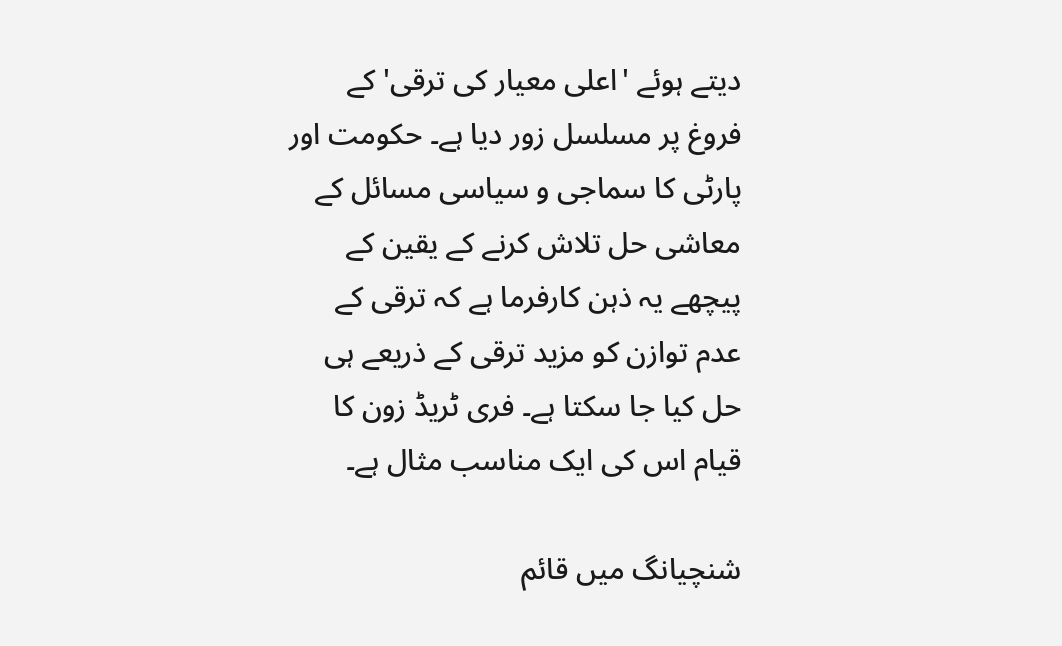دیتے ہوئے 'اعلی معیار کی ترقی' کے فروغ پر مسلسل زور دیا ہے۔ حکومت اور پارٹی کا سماجی و سیاسی مسائل کے معاشی حل تلاش کرنے کے یقین کے پیچھے یہ ذہن کارفرما ہے کہ ترقی کے عدم توازن کو مزید ترقی کے ذریعے ہی حل کیا جا سکتا ہے۔ فری ٹریڈ زون کا قیام اس کی ایک مناسب مثال ہے۔

شنچیانگ میں قائم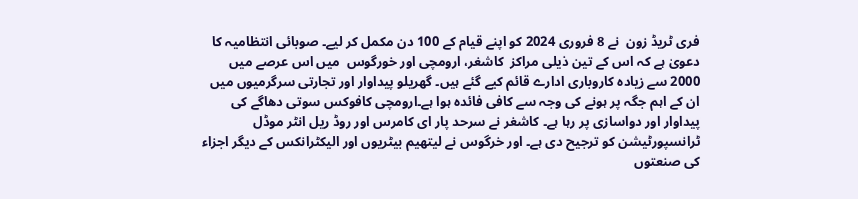فری ٹریڈ زون  نے 8 فروری 2024 کو اپنے قیام کے 100 دن مکمل کر لیے۔ صوبائی انتظامیہ کا دعویٰ ہے کہ اس کے تین ذیلی مراکز  کاشغر، ارومچی اور خورگوس  میں اس عرصے میں 2000 سے زیادہ کاروباری ادارے قائم کیے گئے ہیں۔ گھریلو پیداوار اور تجارتی سرگرمیوں میں ان کے اہم جگہ پر ہونے کی وجہ سے کافی فائدہ ہوا ہے۔ارومچی کافوکس سوتی دھاگے کی پیداوار اور دواسازی پر رہا ہے۔ کاشغر نے سرحد پار ای کامرس اور روڈ ریل انٹر موڈل ٹرانسپورٹیشن کو ترجیح دی ہے۔ اور خرگوس نے لیتھیم بیٹریوں اور الیکٹرانکس کے دیگر اجزاء کی صنعتوں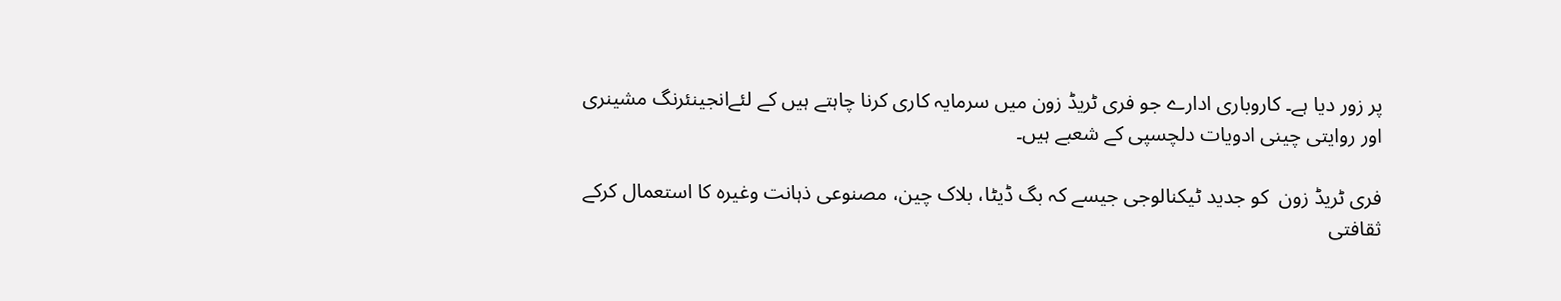پر زور دیا ہے۔ کاروباری ادارے جو فری ٹریڈ زون میں سرمایہ کاری کرنا چاہتے ہیں کے لئےانجینئرنگ مشینری اور روایتی چینی ادویات دلچسپی کے شعبے ہیں۔

فری ٹریڈ زون  کو جدید ٹیکنالوجی جیسے کہ بگ ڈیٹا، بلاک چین، مصنوعی ذہانت وغیرہ کا استعمال کرکے ثقافتی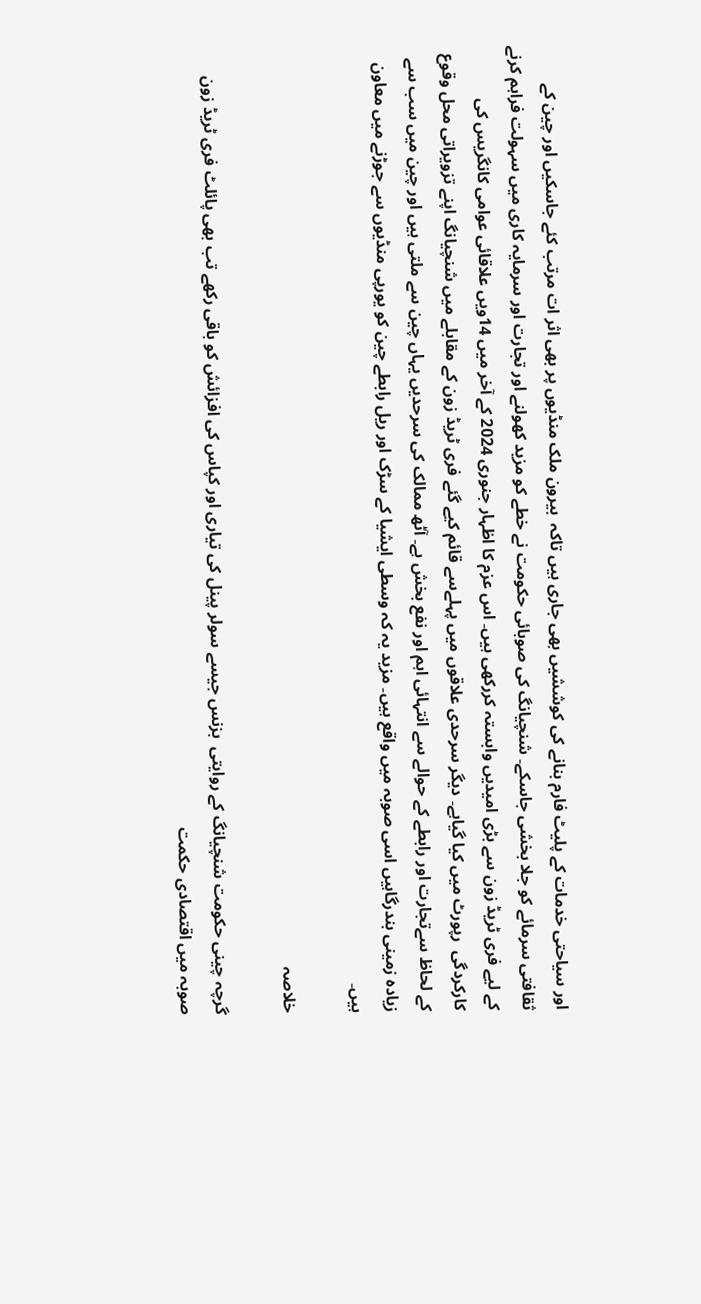اور سیاحتی خدمات کے پلیٹ فارم بنانے کی کوششیں بھی جاری ہیں تاکہ  بیرون ملک منڈیوں پر بھی اثر ات مرتب کئے جاسکیں اور چین کے ثقافتی سرمائے کو جلا بخشی جاسکے۔ شنچیانگ کی صوبائی حکومت نے خطے کو مزید کھولنے اور تجارت اور سرمایہ کاری میں سہولت فراہم کرنے کے لیے فری ٹریڈ زون سے بڑی امیدیں وابستہ کررکھی ہیں۔ اس عزم کا اظہار جنوری 2024 کے آخر میں 14ویں علاقائی عوامی کانگریس کی کارکردگی  رپورٹ میں کیا گیاہے۔ دیگر سرحدی علاقوں میں پہلےسے قائم کیے گئے فری ٹریڈ زون کے مقابلے میں شنچیانگ اپنے تزویراتی محل وقوع کے لحاظ سےتجارت اور رابطے کے حوالے سے انتہائی اہم اور نفع بخش ہے۔ آٹھ ممالک کی سرحدیں یہاں چین سے ملتی ہیں اور چین میں سب سے زیادہ زمینی بندرگاہیں اسی صوبہ میں واقع ہیں۔ مزید یہ کہ وسطی ایشیا کے سڑک اور ریل رابطے چین کو یورپی منڈیوں سے جوڑنے میں معاون ہیں۔

خلاصہ

گرچہ چینی حکومت شنچیانگ کے روایتی  بزنس جیسے سولر پینل کی تیاری اور کپاس کی افزائش کو باقی رکھے تب بھی پائلٹ فری ٹریڈ زون صوبہ میں اقتصادی حکمت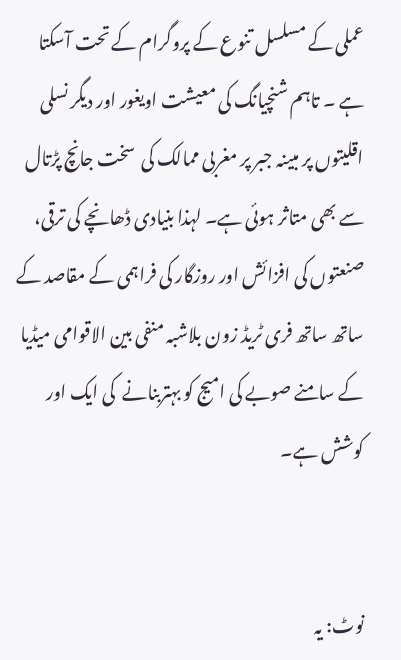عملی کے مسلسل تنوع کے پروگرام کے تحت آسکتا  ہے ۔ تاہم شنچیانگ کی معیشت اویغور اور دیگر نسلی اقلیتوں پر مبینہ جبر پر مغربی ممالک کی  سخت جانچ پڑتال سے بھی متاثر ہوئی ہے۔ لہذا بنیادی ڈھانچے کی ترقی، صنعتوں کی افزائش اور روزگار کی فراہمی کے مقاصد کے ساتھ ساتھ فری ٹریڈ زون بلاشبہ منفی بین الاقوامی میڈیا کے سامنے صوبے کی امیج کو بہتربنانے  کی ایک اور کوشش ہے۔


نوٹ: یہ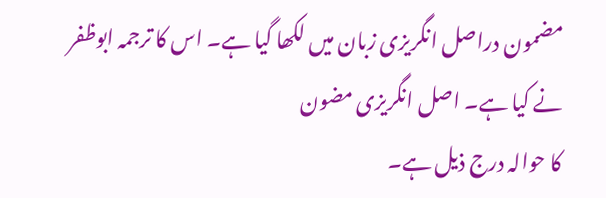مضمون دراصل انگریزی زبان میں لکھا گیا ہے۔ اس کا ترجمہ ابوظفر نے کیا ہے۔ اصل انگریزی مضون
کا حوالہ درج ذیل ہے۔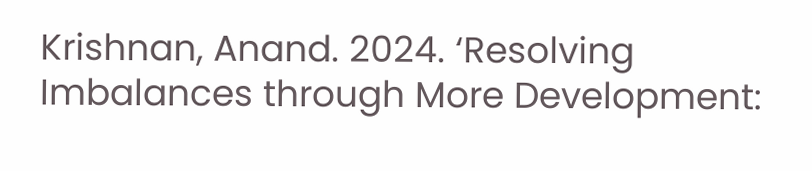Krishnan, Anand. 2024. ‘Resolving Imbalances through More Development: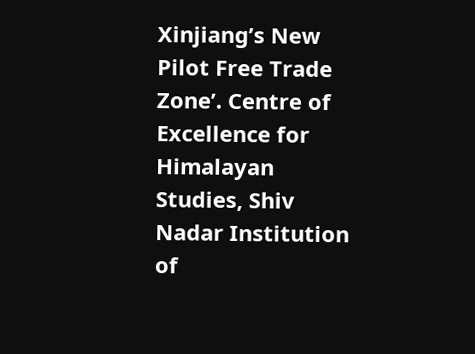Xinjiang’s New Pilot Free Trade Zone’. Centre of Excellence for Himalayan Studies, Shiv Nadar Institution of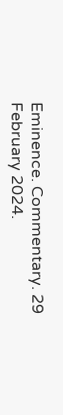Eminence. Commentary. 29 February 2024.